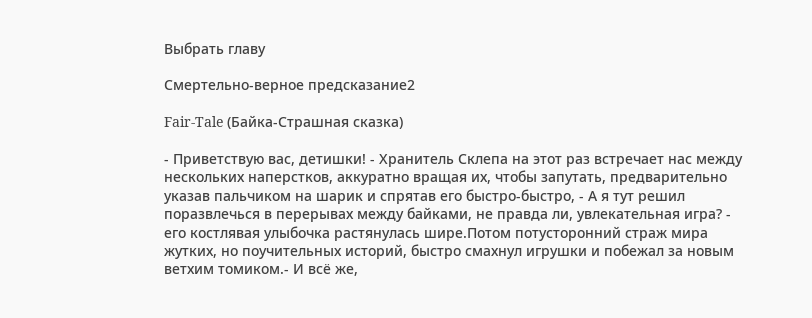Выбрать главу

Смертельно-верное предсказание2

Fair-Tale (Байка-Страшная сказка)

- Приветствую вас, детишки! - Хранитель Склепа на этот раз встречает нас между нескольких наперстков, аккуратно вращая их, чтобы запутать, предварительно указав пальчиком на шарик и спрятав его быстро-быстро, - А я тут решил поразвлечься в перерывах между байками, не правда ли, увлекательная игра? - его костлявая улыбочка растянулась шире.Потом потусторонний страж мира жутких, но поучительных историй, быстро смахнул игрушки и побежал за новым ветхим томиком.- И всё же,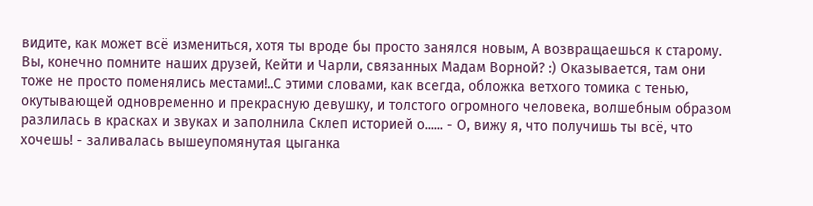видите, как может всё измениться, хотя ты вроде бы просто занялся новым, А возвращаешься к старому. Вы, конечно помните наших друзей, Кейти и Чарли, связанных Мадам Ворной? :) Оказывается, там они тоже не просто поменялись местами!..С этими словами, как всегда, обложка ветхого томика с тенью, окутывающей одновременно и прекрасную девушку, и толстого огромного человека, волшебным образом разлилась в красках и звуках и заполнила Склеп историей о...... - О, вижу я, что получишь ты всё, что хочешь! - заливалась вышеупомянутая цыганка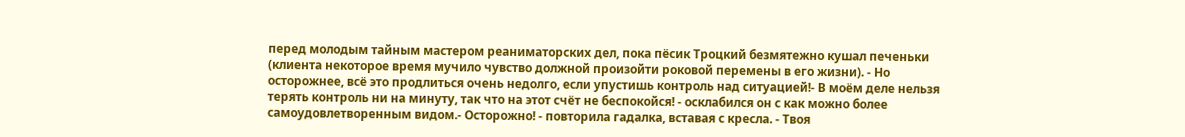перед молодым тайным мастером реаниматорских дел, пока пёсик Троцкий безмятежно кушал печеньки (клиента некоторое время мучило чувство должной произойти роковой перемены в его жизни). - Но осторожнее, всё это продлиться очень недолго, если упустишь контроль над ситуацией!- В моём деле нельзя терять контроль ни на минуту, так что на этот счёт не беспокойся! - осклабился он с как можно более самоудовлетворенным видом.- Осторожно! - повторила гадалка, вставая с кресла. - Твоя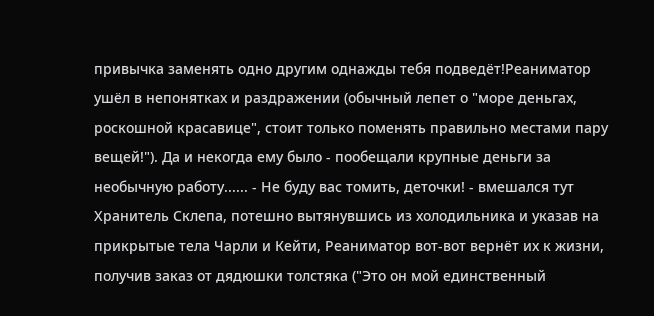привычка заменять одно другим однажды тебя подведёт!Реаниматор ушёл в непонятках и раздражении (обычный лепет о "море деньгах, роскошной красавице", стоит только поменять правильно местами пару вещей!"). Да и некогда ему было - пообещали крупные деньги за необычную работу...... - Не буду вас томить, деточки! - вмешался тут Хранитель Склепа, потешно вытянувшись из холодильника и указав на прикрытые тела Чарли и Кейти, Реаниматор вот-вот вернёт их к жизни, получив заказ от дядюшки толстяка ("Это он мой единственный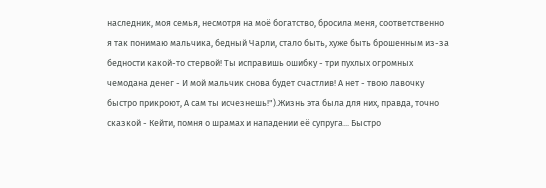наследник, моя семья, несмотря на моё богатство, бросила меня, соответственно я так понимаю мальчика, бедный Чарли, стало быть, хуже быть брошенным из-за бедности какой-то стервой! Ты исправишь ошибку - три пухлых огромных чемодана денег - И мой мальчик снова будет счастлив! А нет - твою лавочку быстро прикроют, А сам ты исчезнешь!").Жизнь эта была для них, правда, точно сказкой - Кейти, помня о шрамах и нападении её супруга... Быстро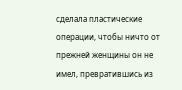сделала пластические операции, чтобы ничто от прежней женщины он не имел, превратившись из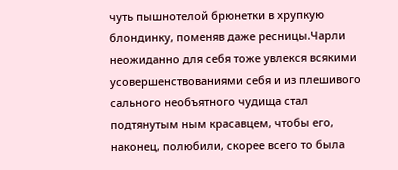чуть пышнотелой брюнетки в хрупкую блондинку, поменяв даже ресницы.Чарли неожиданно для себя тоже увлекся всякими усовершенствованиями себя и из плешивого сального необъятного чудища стал подтянутым ным красавцем, чтобы его, наконец, полюбили, скорее всего то была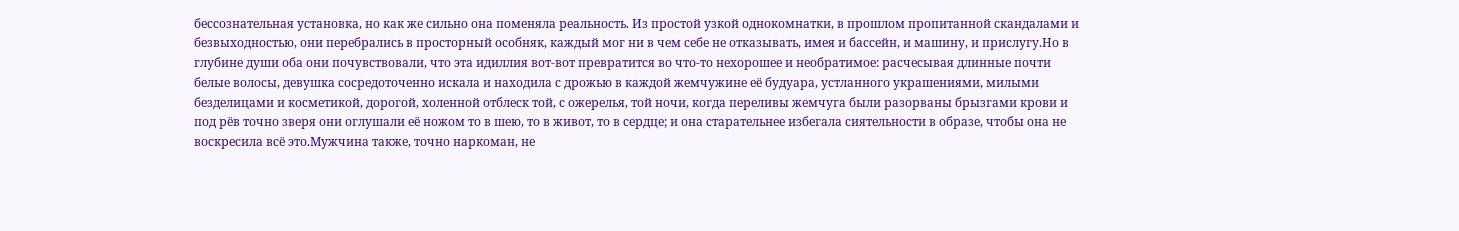бессознательная установка, но как же сильно она поменяла реальность. Из простой узкой однокомнатки, в прошлом пропитанной скандалами и безвыходностью, они перебрались в просторный особняк, каждый мог ни в чем себе не отказывать, имея и бассейн, и машину, и прислугу.Но в глубине души оба они почувствовали, что эта идиллия вот-вот превратится во что-то нехорошее и необратимое: расчесывая длинные почти белые волосы, девушка сосредоточенно искала и находила с дрожью в каждой жемчужине её будуара, устланного украшениями, милыми безделицами и косметикой, дорогой, холенной отблеск той, с ожерелья, той ночи, когда переливы жемчуга были разорваны брызгами крови и под рёв точно зверя они оглушали её ножом то в шею, то в живот, то в сердце; и она старательнее избегала сиятельности в образе, чтобы она не воскресила всё это.Мужчина также, точно наркоман, не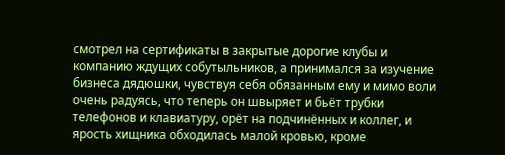смотрел на сертификаты в закрытые дорогие клубы и компанию ждущих собутыльников, а принимался за изучение бизнеса дядюшки, чувствуя себя обязанным ему и мимо воли очень радуясь, что теперь он швыряет и бьёт трубки телефонов и клавиатуру, орёт на подчинённых и коллег, и ярость хищника обходилась малой кровью, кроме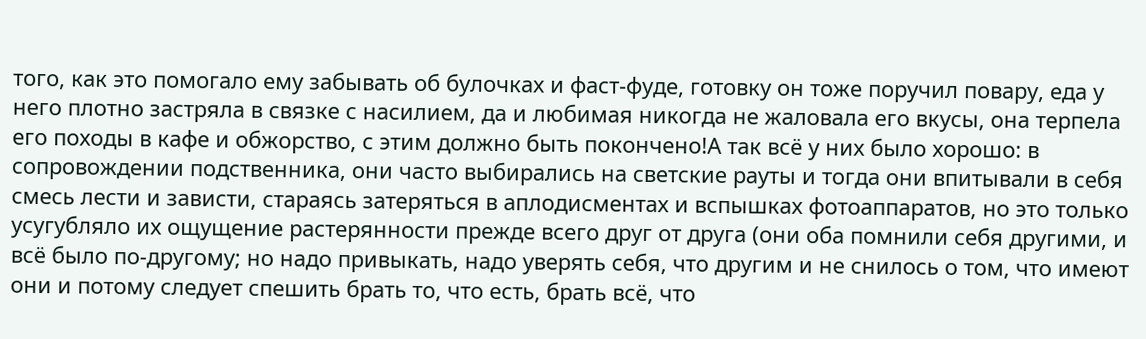того, как это помогало ему забывать об булочках и фаст-фуде, готовку он тоже поручил повару, еда у него плотно застряла в связке с насилием, да и любимая никогда не жаловала его вкусы, она терпела его походы в кафе и обжорство, с этим должно быть покончено!А так всё у них было хорошо: в сопровождении подственника, они часто выбирались на светские рауты и тогда они впитывали в себя смесь лести и зависти, стараясь затеряться в аплодисментах и вспышках фотоаппаратов, но это только усугубляло их ощущение растерянности прежде всего друг от друга (они оба помнили себя другими, и всё было по-другому; но надо привыкать, надо уверять себя, что другим и не снилось о том, что имеют они и потому следует спешить брать то, что есть, брать всё, что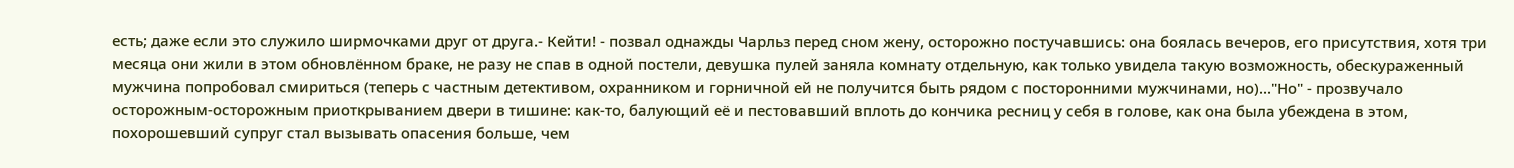есть; даже если это служило ширмочками друг от друга.- Кейти! - позвал однажды Чарльз перед сном жену, осторожно постучавшись: она боялась вечеров, его присутствия, хотя три месяца они жили в этом обновлённом браке, не разу не спав в одной постели, девушка пулей заняла комнату отдельную, как только увидела такую возможность, обескураженный мужчина попробовал смириться (теперь с частным детективом, охранником и горничной ей не получится быть рядом с посторонними мужчинами, но)..."Но" - прозвучало осторожным-осторожным приоткрыванием двери в тишине: как-то, балующий её и пестовавший вплоть до кончика ресниц у себя в голове, как она была убеждена в этом, похорошевший супруг стал вызывать опасения больше, чем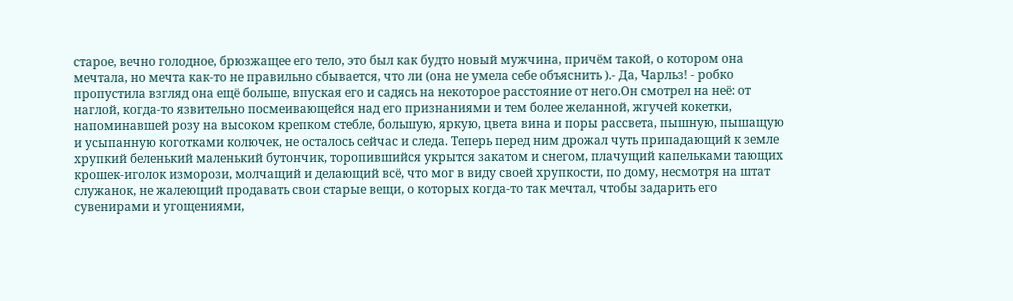старое, вечно голодное, брюзжащее его тело, это был как будто новый мужчина, причём такой, о котором она мечтала, но мечта как-то не правильно сбывается, что ли (она не умела себе объяснить ).- Да, Чарльз! - робко пропустила взгляд она ещё больше, впуская его и садясь на некоторое расстояние от него.Он смотрел на неё: от наглой, когда-то язвительно посмеивающейся над его признаниями и тем более желанной, жгучей кокетки, напоминавшей розу на высоком крепком стебле, большую, яркую, цвета вина и поры рассвета, пышную, пышащую и усыпанную коготками колючек, не осталось сейчас и следа. Теперь перед ним дрожал чуть припадающий к земле хрупкий беленький маленький бутончик, торопившийся укрытся закатом и снегом, плачущий капельками тающих крошек-иголок изморози, молчащий и делающий всё, что мог в виду своей хрупкости, по дому, несмотря на штат служанок, не жалеющий продавать свои старые вещи, о которых когда-то так мечтал, чтобы задарить его сувенирами и угощениями,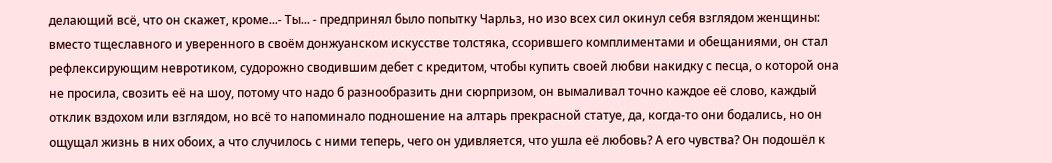делающий всё, что он скажет, кроме...- Ты... - предпринял было попытку Чарльз, но изо всех сил окинул себя взглядом женщины: вместо тщеславного и уверенного в своём донжуанском искусстве толстяка, ссорившего комплиментами и обещаниями, он стал рефлексирующим невротиком, судорожно сводившим дебет с кредитом, чтобы купить своей любви накидку с песца, о которой она не просила, свозить её на шоу, потому что надо б разнообразить дни сюрпризом, он вымаливал точно каждое её слово, каждый отклик вздохом или взглядом, но всё то напоминало подношение на алтарь прекрасной статуе, да, когда-то они бодались, но он ощущал жизнь в них обоих, а что случилось с ними теперь, чего он удивляется, что ушла её любовь? А его чувства? Он подошёл к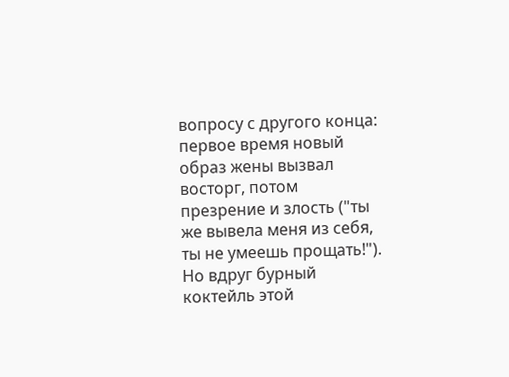вопросу с другого конца: первое время новый образ жены вызвал восторг, потом презрение и злость ("ты же вывела меня из себя, ты не умеешь прощать!"). Но вдруг бурный коктейль этой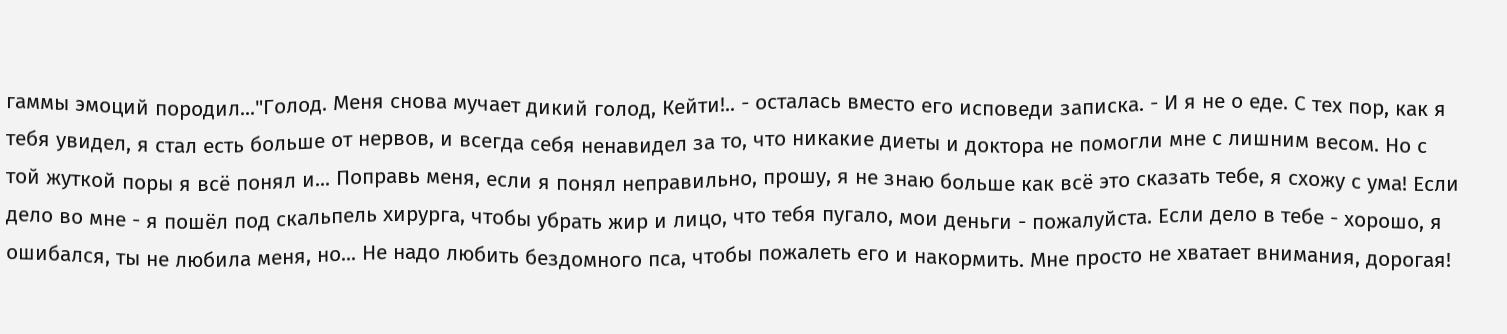гаммы эмоций породил..."Голод. Меня снова мучает дикий голод, Кейти!.. - осталась вместо его исповеди записка. - И я не о еде. С тех пор, как я тебя увидел, я стал есть больше от нервов, и всегда себя ненавидел за то, что никакие диеты и доктора не помогли мне с лишним весом. Но с той жуткой поры я всё понял и... Поправь меня, если я понял неправильно, прошу, я не знаю больше как всё это сказать тебе, я схожу с ума! Если дело во мне - я пошёл под скальпель хирурга, чтобы убрать жир и лицо, что тебя пугало, мои деньги - пожалуйста. Если дело в тебе - хорошо, я ошибался, ты не любила меня, но... Не надо любить бездомного пса, чтобы пожалеть его и накормить. Мне просто не хватает внимания, дорогая!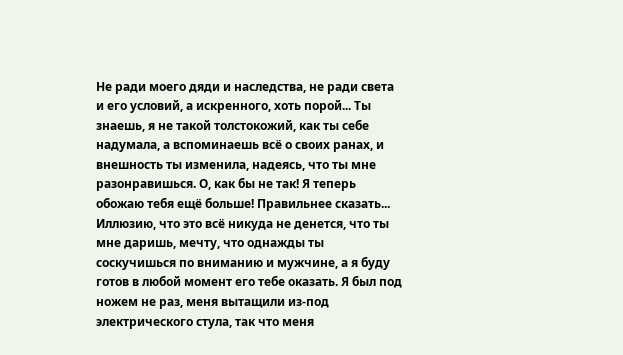Не ради моего дяди и наследства, не ради света и его условий, а искренного, хоть порой... Ты знаешь, я не такой толстокожий, как ты себе надумала, а вспоминаешь всё о своих ранах, и внешность ты изменила, надеясь, что ты мне разонравишься. О, как бы не так! Я теперь обожаю тебя ещё больше! Правильнее сказать... Иллюзию, что это всё никуда не денется, что ты мне даришь, мечту, что однажды ты соскучишься по вниманию и мужчине, а я буду готов в любой момент его тебе оказать. Я был под ножем не раз, меня вытащили из-под электрического стула, так что меня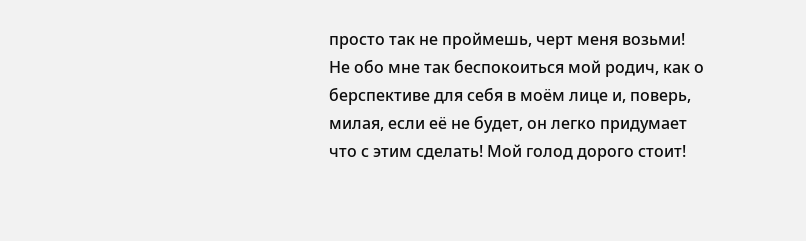просто так не проймешь, черт меня возьми! Не обо мне так беспокоиться мой родич, как о берспективе для себя в моём лице и, поверь, милая, если её не будет, он легко придумает что с этим сделать! Мой голод дорого стоит!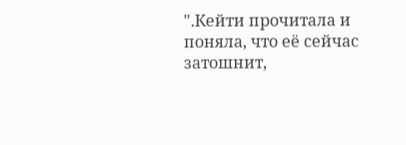".Кейти прочитала и поняла, что её сейчас затошнит,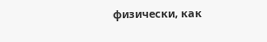физически, как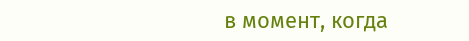в момент, когда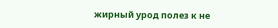жирный урод полез к не